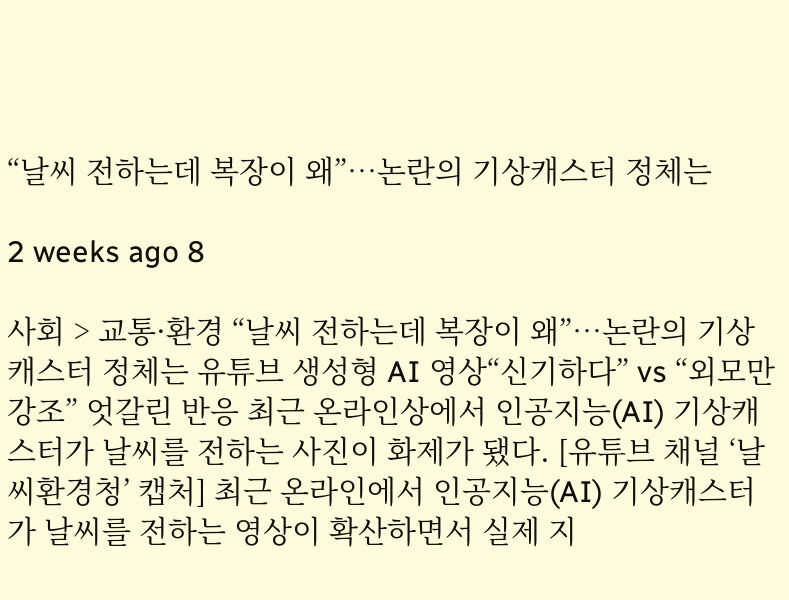“날씨 전하는데 복장이 왜”…논란의 기상캐스터 정체는

2 weeks ago 8

사회 > 교통·환경 “날씨 전하는데 복장이 왜”…논란의 기상캐스터 정체는 유튜브 생성형 AI 영상“신기하다” vs “외모만 강조” 엇갈린 반응 최근 온라인상에서 인공지능(AI) 기상캐스터가 날씨를 전하는 사진이 화제가 됐다. [유튜브 채널 ‘날씨환경청’ 캡처] 최근 온라인에서 인공지능(AI) 기상캐스터가 날씨를 전하는 영상이 확산하면서 실제 지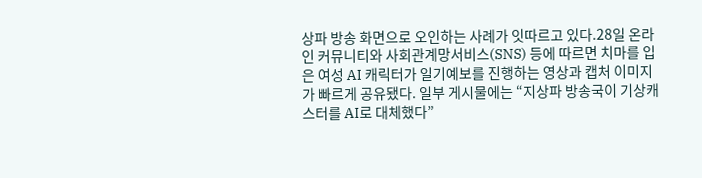상파 방송 화면으로 오인하는 사례가 잇따르고 있다.28일 온라인 커뮤니티와 사회관계망서비스(SNS) 등에 따르면 치마를 입은 여성 AI 캐릭터가 일기예보를 진행하는 영상과 캡처 이미지가 빠르게 공유됐다. 일부 게시물에는 “지상파 방송국이 기상캐스터를 AI로 대체했다”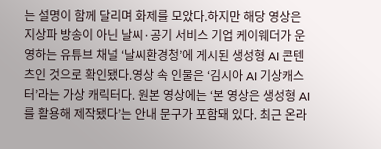는 설명이 함께 달리며 화제를 모았다.하지만 해당 영상은 지상파 방송이 아닌 날씨·공기 서비스 기업 케이웨더가 운영하는 유튜브 채널 ‘날씨환경청’에 게시된 생성형 AI 콘텐츠인 것으로 확인됐다.영상 속 인물은 ‘김시아 AI 기상캐스터’라는 가상 캐릭터다. 원본 영상에는 ‘본 영상은 생성형 AI를 활용해 제작됐다’는 안내 문구가 포함돼 있다. 최근 온라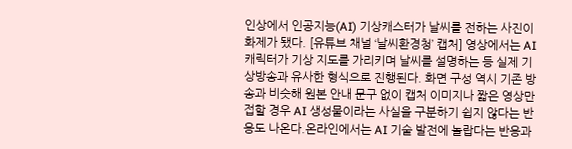인상에서 인공지능(AI) 기상캐스터가 날씨를 전하는 사진이 화제가 됐다. [유튜브 채널 ‘날씨환경청’ 캡처] 영상에서는 AI 캐릭터가 기상 지도를 가리키며 날씨를 설명하는 등 실제 기상방송과 유사한 형식으로 진행된다. 화면 구성 역시 기존 방송과 비슷해 원본 안내 문구 없이 캡처 이미지나 짧은 영상만 접할 경우 AI 생성물이라는 사실을 구분하기 쉽지 않다는 반응도 나온다.온라인에서는 AI 기술 발전에 놀랍다는 반응과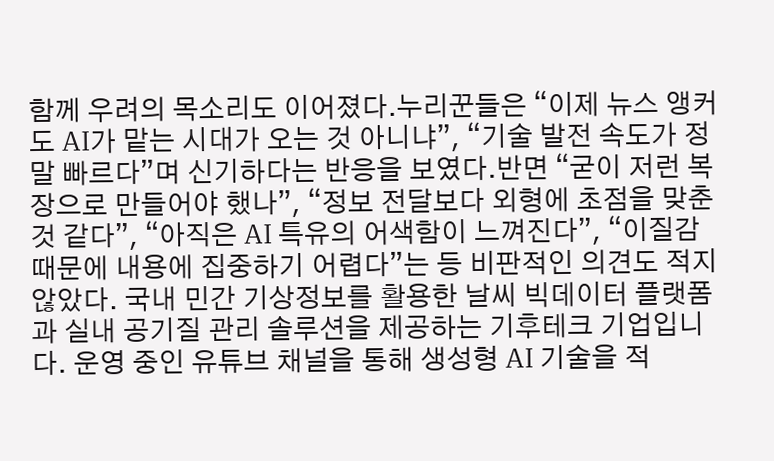함께 우려의 목소리도 이어졌다.누리꾼들은 “이제 뉴스 앵커도 AI가 맡는 시대가 오는 것 아니냐”, “기술 발전 속도가 정말 빠르다”며 신기하다는 반응을 보였다.반면 “굳이 저런 복장으로 만들어야 했나”, “정보 전달보다 외형에 초점을 맞춘 것 같다”, “아직은 AI 특유의 어색함이 느껴진다”, “이질감 때문에 내용에 집중하기 어렵다”는 등 비판적인 의견도 적지 않았다. 국내 민간 기상정보를 활용한 날씨 빅데이터 플랫폼과 실내 공기질 관리 솔루션을 제공하는 기후테크 기업입니다. 운영 중인 유튜브 채널을 통해 생성형 AI 기술을 적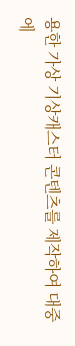용한 가상 기상캐스터 콘텐츠를 제작하여 대중에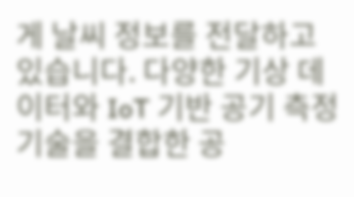게 날씨 정보를 전달하고 있습니다. 다양한 기상 데이터와 IoT 기반 공기 측정 기술을 결합한 공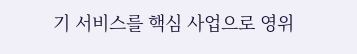기 서비스를 핵심 사업으로 영위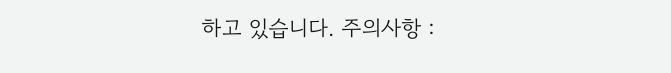하고 있습니다. 주의사항 :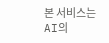본 서비스는 AI의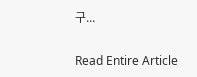구...

Read Entire Article